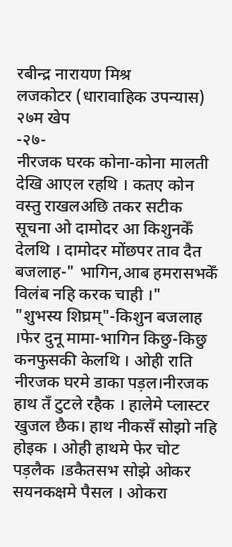रबीन्द्र नारायण मिश्र
लजकोटर (धारावाहिक उपन्यास)
२७म खेप
-२७-
नीरजक घरक कोना-कोना मालती देखि आएल रहथि । कतए कोन वस्तु राखलअछि तकर सटीक सूचना ओ दामोदर आ किशुनकेँ देलथि । दामोदर मोंछपर ताव दैत बजलाह-" भागिन,आब हमरासभकेँ विलंब नहि करक चाही ।"
"शुभस्य शिघ्रम्"-किशुन बजलाह ।फेर दुनू मामा-भागिन किछु-किछु कनफुसकी केलथि । ओही राति नीरजक घरमे डाका पड़ल।नीरजक हाथ तँ टुटले रहैक । हालेमे प्लास्टर खुजल छैक। हाथ नीकसँ सोझो नहि होइक । ओही हाथमे फेर चोट पड़लैक ।डकैतसभ सोझे ओकर सयनकक्षमे पैसल । ओकरा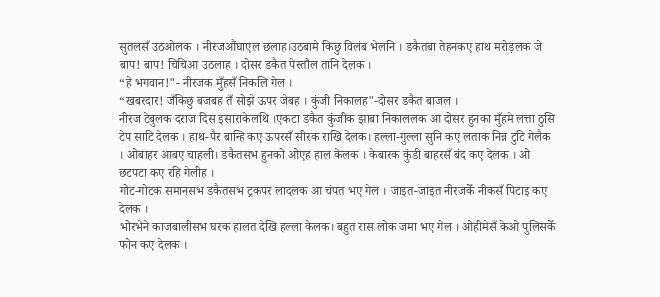सुतलसँ उठओलक । नीरजऔंघाएल छलाह।उठबामे किछु विलंब भेलनि । डकैतबा तेहनकए हाथ मरोड़लक जे बाप! बाप! चिचिआ उठलाह । दोसर डकैत पेस्तौल तानि देलक ।
“हे भगवान!"- नीरजक मुँहसँ निकलि गेल ।
“खबरदार! जँकिछु बजबह तँ सोझे ऊपर जेबह । कुंजी निकालह"-दोसर डकैत बाजल ।
नीरज टेबुलक दराज दिस इसाराकेलथि ।एकटा डकैत कुंजीक झाबा निकाललक आ दोसर हुनका मुँहमे लत्ता ठुसि टेप साटि देलक । हाथ-पैर बान्हि कए ऊपरसँ सीरक राखि देलक। हल्ला-गुल्ला सुनि कए लताक निन्न टुटि गेलैक । ओबाहर आबए चाहली। डकैतसभ हुनको ओएह हाल केलक । केबारक कुंडी बाहरसँ बंद कए देलक । ओ छटपटा कए रहि गेलीह ।
गोट-गोटक समानसभ डकैतसभ ट्रकपर लादलक आ चंपत भए गेल । जाइत-जाइत नीरजकेँ नीकसँ पिटाइ कए देलक ।
भोरभेने काजबालीसभ घरक हालत देखि हल्ला केलक। बहुत रास लोक जमा भए गेल । ओहीमेसँ केओ पुलिसकेँ फोन कए देलक ।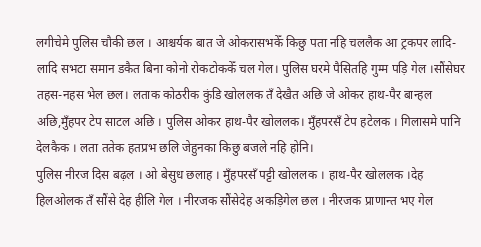लगीचेमे पुलिस चौकी छल । आश्चर्यक बात जे ओकरासभकेँ किछु पता नहि चललैक आ ट्रकपर लादि-लादि सभटा समान डकैत बिना कोनो रोकटोककेँ चल गेल। पुलिस घरमे पैसितहि गुम्म पड़ि गेल ।सौंसेघर तहस-नहस भेल छल। लताक कोठरीक कुंडि खोललक तँ देखैत अछि जे ओकर हाथ-पैर बान्हल अछि,मुँहपर टेप साटल अछि । पुलिस ओकर हाथ-पैर खोललक। मुँहपरसँ टेप हटेलक । गिलासमे पानि देलकैक । लता ततेक हतप्रभ छलि जेहुनका किछु बजले नहि होनि।
पुलिस नीरज दिस बढ़ल । ओ बेसुध छलाह । मुँहपरसँ पट्टी खोललक । हाथ-पैर खोललक ।देह हिलओलक तँ सौंसे देह हीलि गेल । नीरजक सौंसेदेह अकड़िगेल छल । नीरजक प्राणान्त भए गेल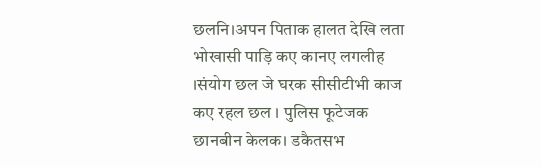छलनि।अपन पिताक हालत देखि लता भोखासी पाड़ि कए कानए लगलीह ।संयोग छल जे घरक सीसीटीभी काज कए रहल छल । पुलिस फूटेजक छानबीन केलक। डकैतसभ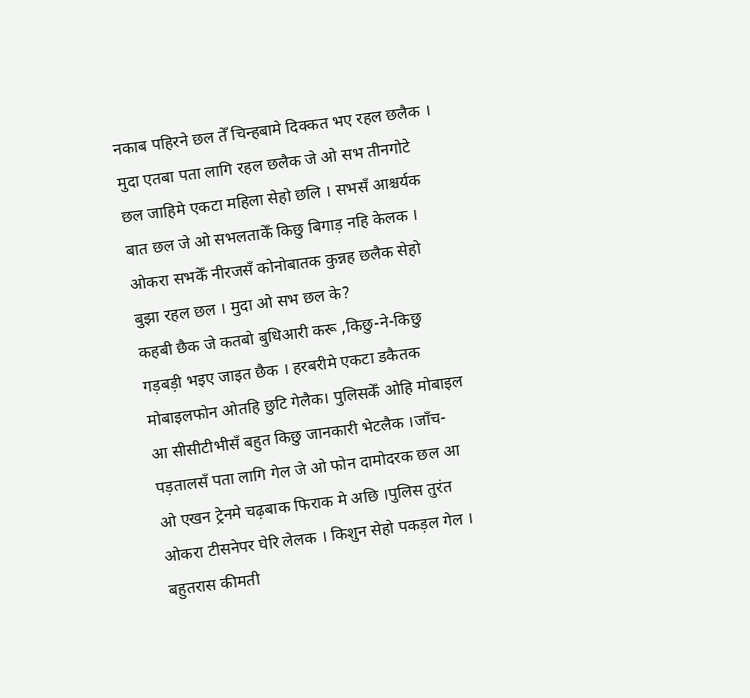नकाब पहिरने छल तेँ चिन्हबामे दिक्कत भए रहल छलैक । मुदा एतबा पता लागि रहल छलैक जे ओ सभ तीनगोटे छल जाहिमे एकटा महिला सेहो छलि । सभसँ आश्चर्यक बात छल जे ओ सभलताकेँ किछु बिगाड़ नहि केलक । ओकरा सभकेँ नीरजसँ कोनोबातक कुन्नह छलैक सेहो बुझा रहल छल । मुदा ओ सभ छल के?
कहबी छैक जे कतबो बुधिआरी करू ,किछु-ने-किछु गड़बड़ी भइए जाइत छैक । हरबरीमे एकटा डकैतक मोबाइलफोन ओतहि छुटि गेलैक। पुलिसकेँ ओहि मोबाइल आ सीसीटीभीसँ बहुत किछु जानकारी भेटलैक ।जाँच-पड़तालसँ पता लागि गेल जे ओ फोन दामोदरक छल आ ओ एखन ट्रेनमे चढ़बाक फिराक मे अछि ।पुलिस तुरंत ओकरा टीसनेपर घेरि लेलक । किशुन सेहो पकड़ल गेल । बहुतरास कीमती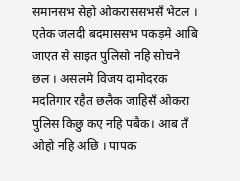समानसभ सेहो ओकराससभसँ भेटल ।
एतेक जलदी बदमाससभ पकड़मे आबि जाएत से साइत पुलिसो नहि सोचने छल । असलमे विजय दामोदरक मदतिगार रहैत छलैक जाहिसँ ओकरा पुलिस किछु कए नहि पबैक। आब तँ ओहो नहि अछि । पापक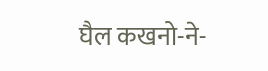घैल कखनो-ने-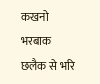कखनो भरबाक छलैक से भरि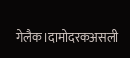गेलैक।दामोदरकअसली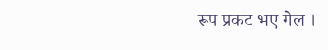रूप प्रकट भए गेल ।